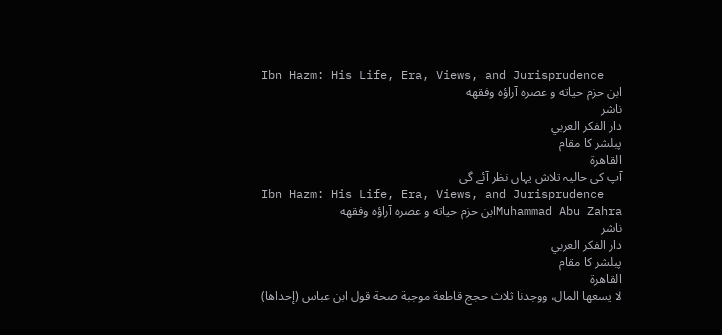Ibn Hazm: His Life, Era, Views, and Jurisprudence
ابن حزم حياته و عصره آراؤه وفقهه
ناشر
دار الفكر العربي
پبلشر کا مقام
القاهرة
آپ کی حالیہ تلاش یہاں نظر آئے گی
Ibn Hazm: His Life, Era, Views, and Jurisprudence
Muhammad Abu Zahraابن حزم حياته و عصره آراؤه وفقهه
ناشر
دار الفكر العربي
پبلشر کا مقام
القاهرة
لا يسعها المال، ووجدنا ثلاث حجج قاطعة موجبة صحة قول ابن عباس (إحداها)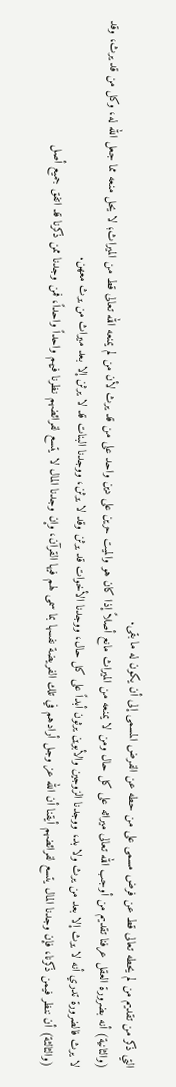التي ذكر من تقديم من لم يحطه تعالى قط عن فرض مسمى على من حطه عن الفرض المسمى إلى أن يكون له ما بقى.
(والثانية) أنه بضرورة العقل عرفنا تقديم من أوجب الله تعالى ميراثه على كل حال ومن لا يمنعه من الميراث مانع أصلاً إذا كان هو والميت حرين على دين واحد على من قد يرث لأن من لم يمنعه الله تعالى قط من الميراث؛ لا يحل منعه مما جعل الله له، وكل من قد يرث، وقد لا يرث فالضرورة تدري أنه لا يرث إلا بعد من يرث ولا بد، ووجدنا الزوجين والأبوين يرثون أبداً على كل حال، ووجدنا الأخوات قد يرثن وقد لا يرثن، ووجدنا البنات قد لا يرثن إلا بعد ميراث من يرث معهن.
(والثالثة) أن ننظر فيمن ذكرنا، فإن وجدنا المال يتسع لفرائضهم أيقنا أن الله عز وجل أرادهم في تلك الفريضة نفسها بما سمى لهم فيها القرآن، وإن وجدنا المال لا يتسع لفرائضهم نظرنا فيهم واحداً واحداً، فمن وجدنا ممن ذكرنا قد اتفق جميع أصل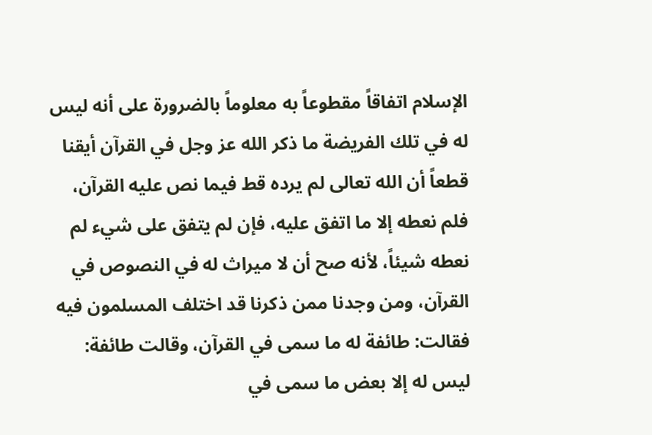الإسلام اتفاقاً مقطوعاً به معلوماً بالضرورة على أنه ليس له في تلك الفريضة ما ذكر الله عز وجل في القرآن أيقنا قطعاً أن الله تعالى لم يرده قط فيما نص عليه القرآن، فلم نعطه إلا ما اتفق عليه، فإن لم يتفق على شيء لم نعطه شيئاً، لأنه صح أن لا ميراث له في النصوص في القرآن، ومن وجدنا ممن ذكرنا قد اختلف المسلمون فيه فقالت: طائفة له ما سمى في القرآن، وقالت طائفة: ليس له إلا بعض ما سمى في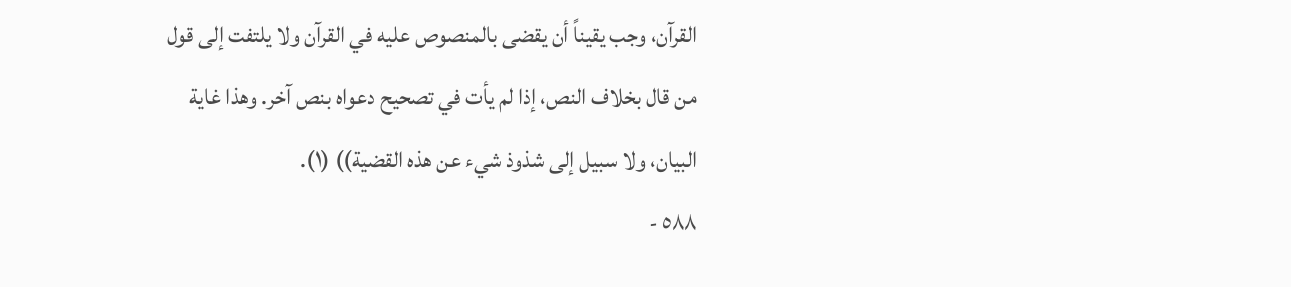القرآن، وجب يقيناً أن يقضى بالمنصوص عليه في القرآن ولا يلتفت إلى قول من قال بخلاف النص، إذا لم يأت في تصحيح دعواه بنص آخر. وهذا غاية البيان، ولا سبيل إلى شذوذ شيء عن هذه القضية)) (١).
٥٨٨ -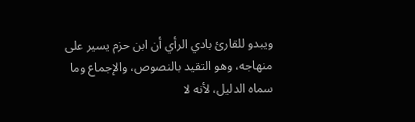ويبدو للقارئ بادي الرأي أن ابن حزم يسير على منهاجه، وهو التقيد بالنصوص، والإجماع وما سماه الدليل، لأنه لا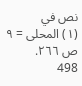نص في
(١) المحلى = ٩ ص ٢٦٦.
498